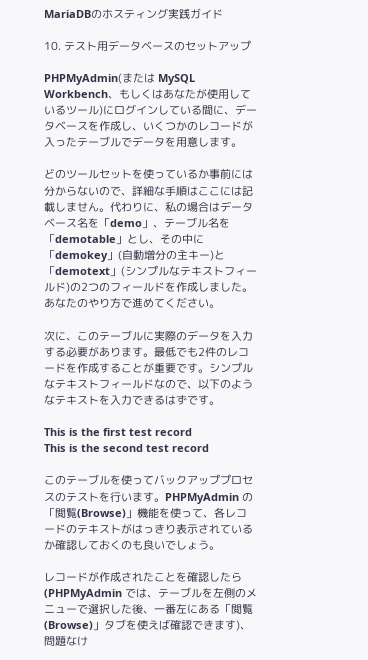MariaDBのホスティング実践ガイド

10. テスト用データベースのセットアップ

PHPMyAdmin(または MySQL Workbench、もしくはあなたが使用しているツール)にログインしている間に、データベースを作成し、いくつかのレコードが入ったテーブルでデータを用意します。

どのツールセットを使っているか事前には分からないので、詳細な手順はここには記載しません。代わりに、私の場合はデータベース名を「demo」、テーブル名を「demotable」とし、その中に「demokey」(自動増分の主キー)と「demotext」(シンプルなテキストフィールド)の2つのフィールドを作成しました。あなたのやり方で進めてください。

次に、このテーブルに実際のデータを入力する必要があります。最低でも2件のレコードを作成することが重要です。シンプルなテキストフィールドなので、以下のようなテキストを入力できるはずです。

This is the first test record
This is the second test record

このテーブルを使ってバックアッププロセスのテストを行います。PHPMyAdmin の「閲覧(Browse)」機能を使って、各レコードのテキストがはっきり表示されているか確認しておくのも良いでしょう。

レコードが作成されたことを確認したら(PHPMyAdmin では、テーブルを左側のメニューで選択した後、一番左にある「閲覧(Browse)」タブを使えば確認できます)、問題なけ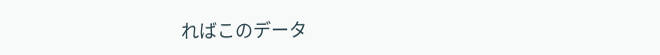ればこのデータ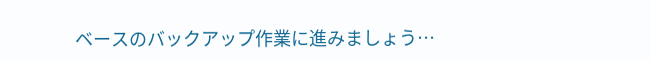ベースのバックアップ作業に進みましょう…